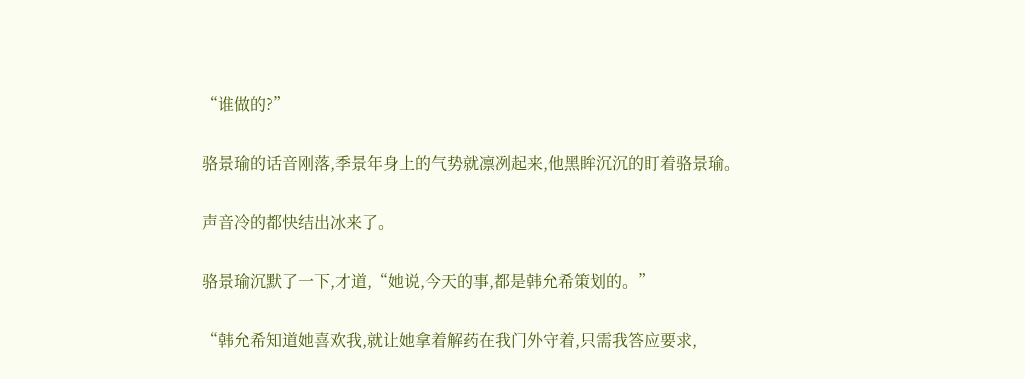“谁做的?”

骆景瑜的话音刚落,季景年身上的气势就凛冽起来,他黑眸沉沉的盯着骆景瑜。

声音冷的都快结出冰来了。

骆景瑜沉默了一下,才道,“她说,今天的事,都是韩允希策划的。”

“韩允希知道她喜欢我,就让她拿着解药在我门外守着,只需我答应要求,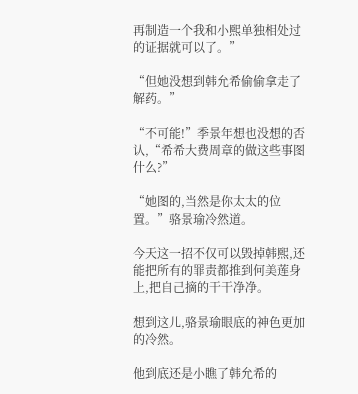再制造一个我和小熙单独相处过的证据就可以了。”

“但她没想到韩允希偷偷拿走了解药。”

“不可能!”季景年想也没想的否认,“希希大费周章的做这些事图什么?”

“她图的,当然是你太太的位置。”骆景瑜冷然道。

今天这一招不仅可以毁掉韩熙,还能把所有的罪责都推到何美莲身上,把自己摘的干干净净。

想到这儿,骆景瑜眼底的神色更加的冷然。

他到底还是小瞧了韩允希的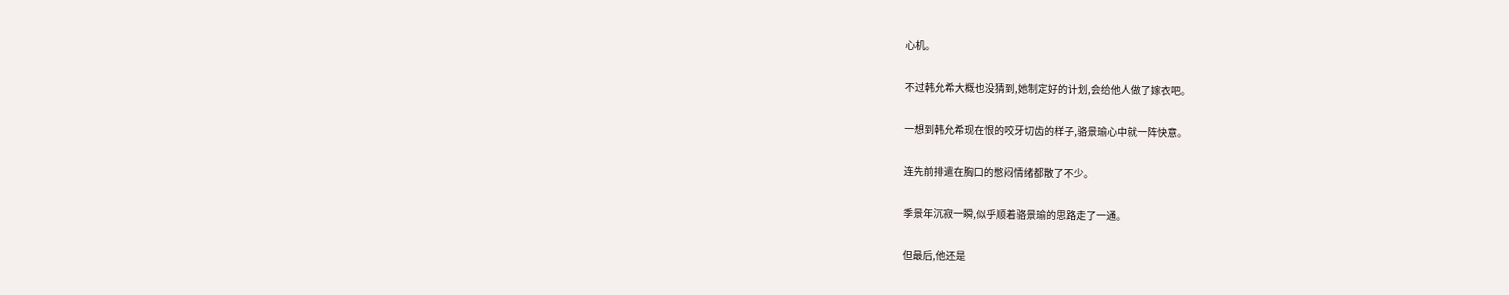心机。

不过韩允希大概也没猜到,她制定好的计划,会给他人做了嫁衣吧。

一想到韩允希现在恨的咬牙切齿的样子,骆景瑜心中就一阵快意。

连先前排遣在胸口的憋闷情绪都散了不少。

季景年沉寂一瞬,似乎顺着骆景瑜的思路走了一通。

但最后,他还是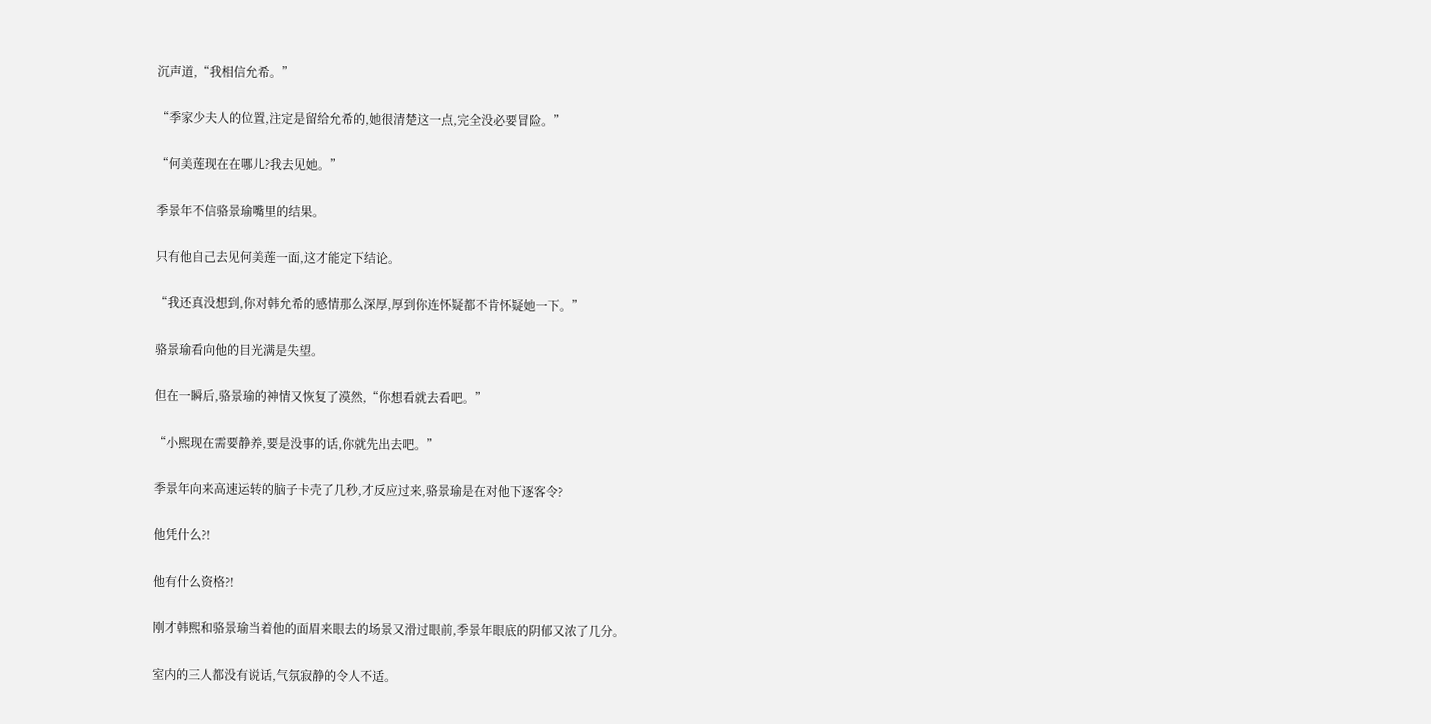沉声道,“我相信允希。”

“季家少夫人的位置,注定是留给允希的,她很清楚这一点,完全没必要冒险。”

“何美莲现在在哪儿?我去见她。”

季景年不信骆景瑜嘴里的结果。

只有他自己去见何美莲一面,这才能定下结论。

“我还真没想到,你对韩允希的感情那么深厚,厚到你连怀疑都不肯怀疑她一下。”

骆景瑜看向他的目光满是失望。

但在一瞬后,骆景瑜的神情又恢复了漠然,“你想看就去看吧。”

“小熙现在需要静养,要是没事的话,你就先出去吧。”

季景年向来高速运转的脑子卡壳了几秒,才反应过来,骆景瑜是在对他下逐客令?

他凭什么?!

他有什么资格?!

刚才韩熙和骆景瑜当着他的面眉来眼去的场景又滑过眼前,季景年眼底的阴郁又浓了几分。

室内的三人都没有说话,气氛寂静的令人不适。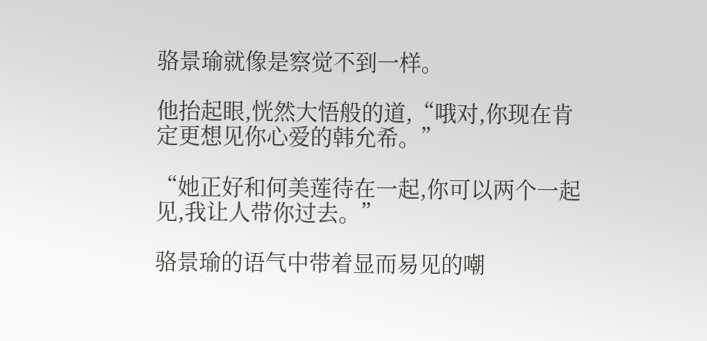骆景瑜就像是察觉不到一样。

他抬起眼,恍然大悟般的道,“哦对,你现在肯定更想见你心爱的韩允希。”

“她正好和何美莲待在一起,你可以两个一起见,我让人带你过去。”

骆景瑜的语气中带着显而易见的嘲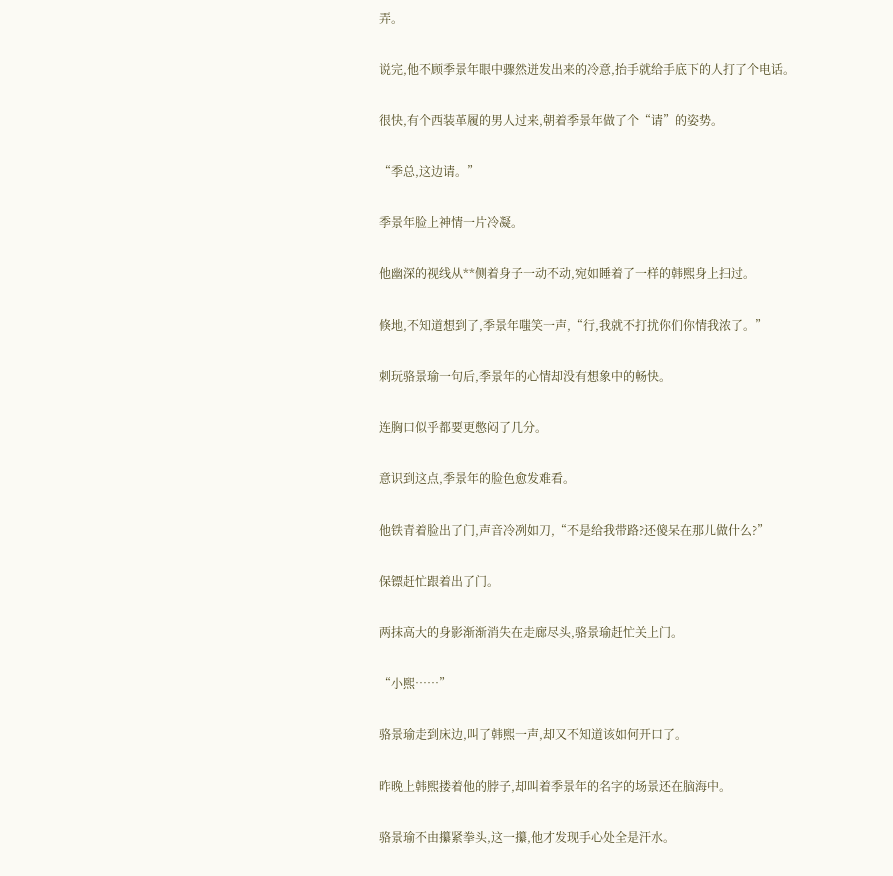弄。

说完,他不顾季景年眼中骤然迸发出来的冷意,抬手就给手底下的人打了个电话。

很快,有个西装革履的男人过来,朝着季景年做了个“请”的姿势。

“季总,这边请。”

季景年脸上神情一片冷凝。

他幽深的视线从**侧着身子一动不动,宛如睡着了一样的韩熙身上扫过。

倏地,不知道想到了,季景年嗤笑一声,“行,我就不打扰你们你情我浓了。”

刺玩骆景瑜一句后,季景年的心情却没有想象中的畅快。

连胸口似乎都要更憋闷了几分。

意识到这点,季景年的脸色愈发难看。

他铁青着脸出了门,声音冷冽如刀,“不是给我带路?还傻呆在那儿做什么?”

保镖赶忙跟着出了门。

两抹高大的身影渐渐消失在走廊尽头,骆景瑜赶忙关上门。

“小熙……”

骆景瑜走到床边,叫了韩熙一声,却又不知道该如何开口了。

昨晚上韩熙搂着他的脖子,却叫着季景年的名字的场景还在脑海中。

骆景瑜不由攥紧拳头,这一攥,他才发现手心处全是汗水。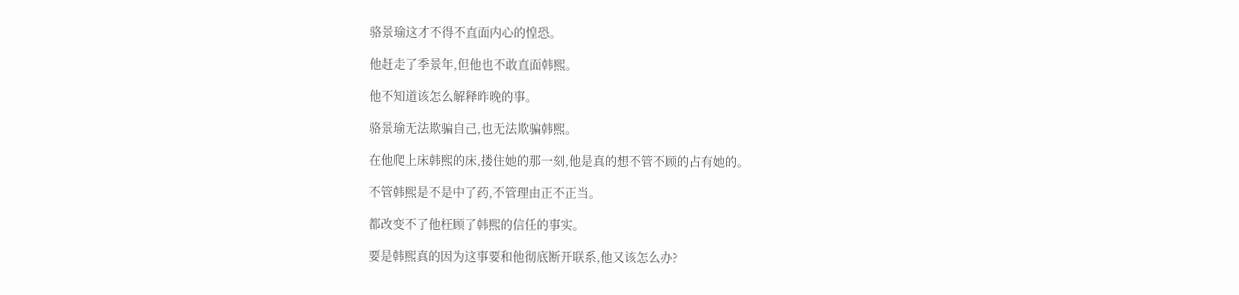骆景瑜这才不得不直面内心的惶恐。

他赶走了季景年,但他也不敢直面韩熙。

他不知道该怎么解释昨晚的事。

骆景瑜无法欺骗自己,也无法欺骗韩熙。

在他爬上床韩熙的床,搂住她的那一刻,他是真的想不管不顾的占有她的。

不管韩熙是不是中了药,不管理由正不正当。

都改变不了他枉顾了韩熙的信任的事实。

要是韩熙真的因为这事要和他彻底断开联系,他又该怎么办?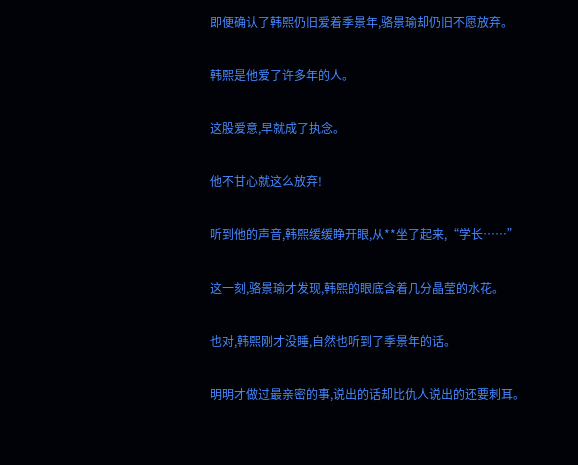即便确认了韩熙仍旧爱着季景年,骆景瑜却仍旧不愿放弃。

韩熙是他爱了许多年的人。

这股爱意,早就成了执念。

他不甘心就这么放弃!

听到他的声音,韩熙缓缓睁开眼,从**坐了起来,“学长……”

这一刻,骆景瑜才发现,韩熙的眼底含着几分晶莹的水花。

也对,韩熙刚才没睡,自然也听到了季景年的话。

明明才做过最亲密的事,说出的话却比仇人说出的还要刺耳。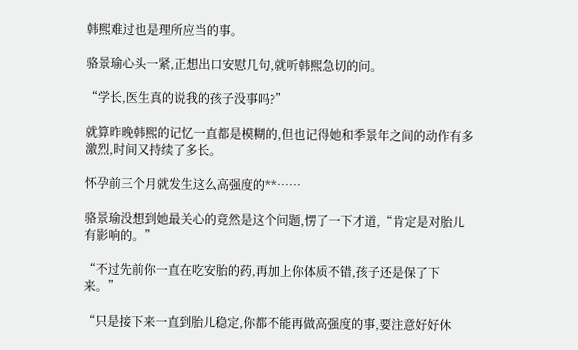韩熙难过也是理所应当的事。

骆景瑜心头一紧,正想出口安慰几句,就听韩熙急切的问。

“学长,医生真的说我的孩子没事吗?”

就算昨晚韩熙的记忆一直都是模糊的,但也记得她和季景年之间的动作有多激烈,时间又持续了多长。

怀孕前三个月就发生这么高强度的**……

骆景瑜没想到她最关心的竟然是这个问题,愣了一下才道,“肯定是对胎儿有影响的。”

“不过先前你一直在吃安胎的药,再加上你体质不错,孩子还是保了下来。”

“只是接下来一直到胎儿稳定,你都不能再做高强度的事,要注意好好休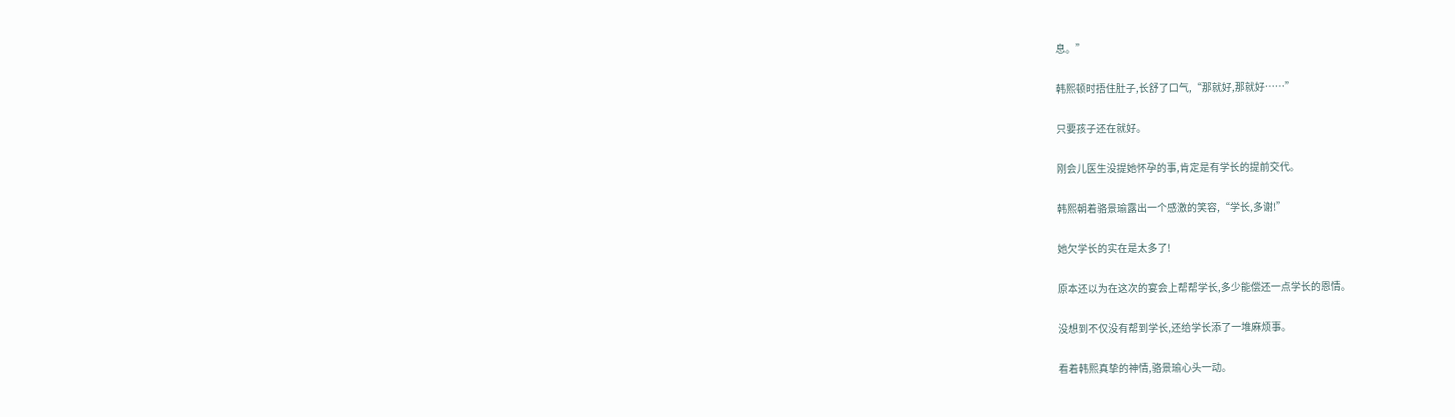息。”

韩熙顿时捂住肚子,长舒了口气,“那就好,那就好……”

只要孩子还在就好。

刚会儿医生没提她怀孕的事,肯定是有学长的提前交代。

韩熙朝着骆景瑜露出一个感激的笑容,“学长,多谢!”

她欠学长的实在是太多了!

原本还以为在这次的宴会上帮帮学长,多少能偿还一点学长的恩情。

没想到不仅没有帮到学长,还给学长添了一堆麻烦事。

看着韩熙真挚的神情,骆景瑜心头一动。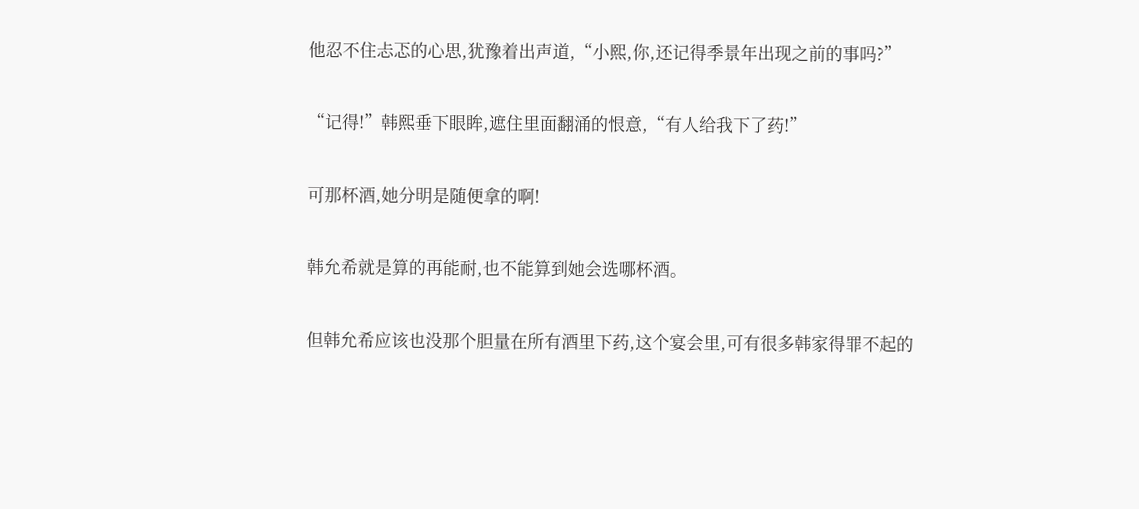他忍不住忐忑的心思,犹豫着出声道,“小熙,你,还记得季景年出现之前的事吗?”

“记得!”韩熙垂下眼眸,遮住里面翻涌的恨意,“有人给我下了药!”

可那杯酒,她分明是随便拿的啊!

韩允希就是算的再能耐,也不能算到她会选哪杯酒。

但韩允希应该也没那个胆量在所有酒里下药,这个宴会里,可有很多韩家得罪不起的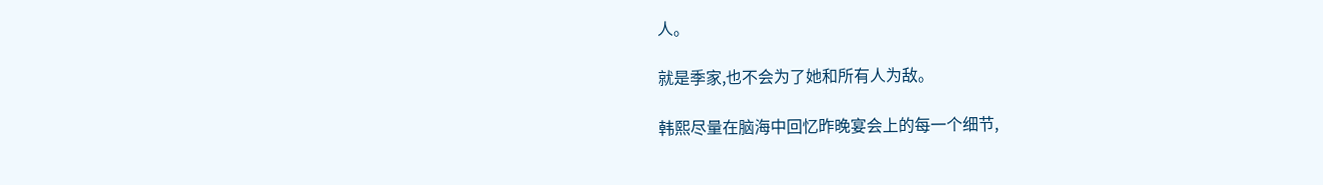人。

就是季家,也不会为了她和所有人为敌。

韩熙尽量在脑海中回忆昨晚宴会上的每一个细节,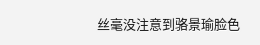丝毫没注意到骆景瑜脸色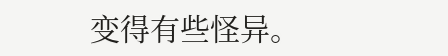变得有些怪异。